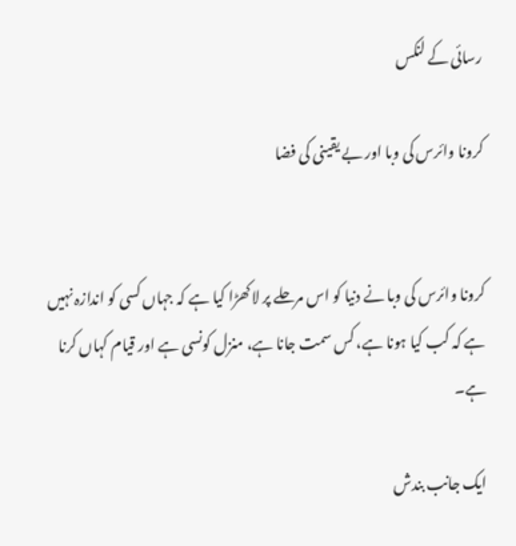رسائی کے لنکس

کرونا وائرس کی وبا اور بے یقینی کی فضا


کرونا وائرس کی وبا نے دنیا کو اس مرحلے پر لاکھڑا کیا ہے کہ جہاں کسی کو اندازہ نہیں ہے کہ کب کیا ہونا ہے، کس سمت جانا ہے، منزل کونسی ہے اور قیام کہاں کرنا ہے۔

ایک جانب بندش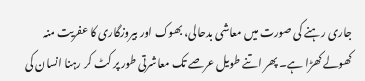جاری رہنے کی صورت میں معاشی بدحالی، بھوک اور بیروزگاری کا عفریت منہ کھولے کھڑا ہے۔ پھر اتنے طویل عرصے تک معاشرتی طور پر کٹ کر رہنا انسان کی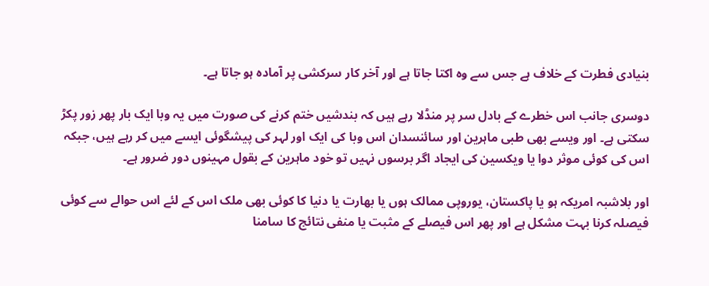بنیادی فطرت کے خلاف ہے جس سے وہ اکتا جاتا ہے اور آخر کار سرکشی پر آمادہ ہو جاتا ہے۔

دوسری جانب اس خطرے کے بادل سر پر منڈلا رہے ہیں کہ بندشیں ختم کرنے کی صورت میں یہ وبا ایک بار پھر زور پکڑ سکتی ہے۔ اور ویسے بھی طبی ماہرین اور سائنسدان اس وبا کی ایک اور لہر کی پیشگوئی ایسے میں کر رہے ہیں، جبکہ اس کی کوئی موثر دوا یا ویکسین کی ایجاد اگر برسوں نہیں تو خود ماہرین کے بقول مہینوں دور ضرور ہے۔

اور بلاشبہ امریکہ ہو یا پاکستان، یوروپی ممالک ہوں یا بھارت یا دنیا کا کوئی بھی ملک اس کے لئے اس حوالے سے کوئی فیصلہ کرنا بہت مشکل ہے اور پھر اس فیصلے کے مثبت یا منفی نتائج کا سامنا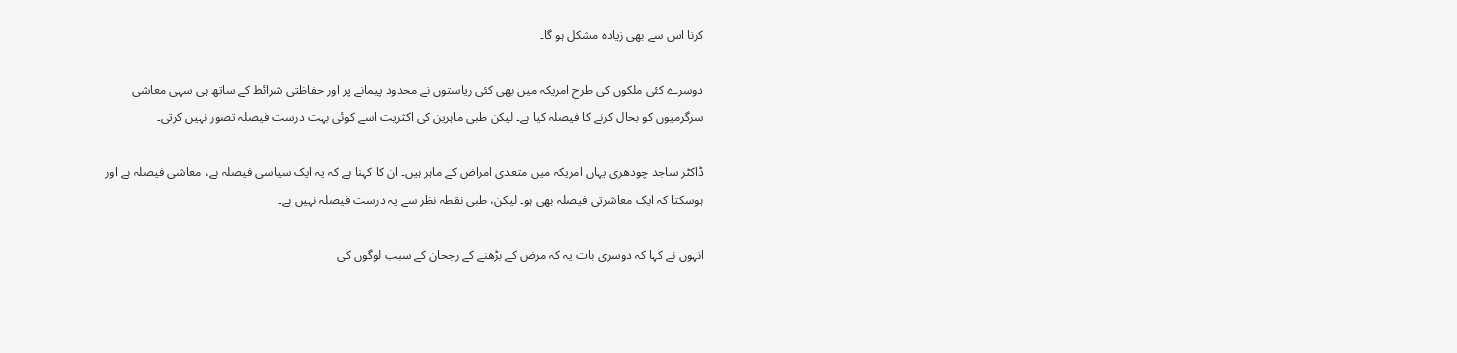کرنا اس سے بھی زیادہ مشکل ہو گا۔

دوسرے کئی ملکوں کی طرح امریکہ میں بھی کئی ریاستوں نے محدود پیمانے پر اور حفاظتی شرائط کے ساتھ ہی سہی معاشی سرگرمیوں کو بحال کرنے کا فیصلہ کیا ہے۔ لیکن طبی ماہرین کی اکثریت اسے کوئی بہت درست فیصلہ تصور نہیں کرتی۔

ڈاکٹر ساجد چودھری یہاں امریکہ میں متعدی امراض کے ماہر ہیں۔ ان کا کہنا ہے کہ یہ ایک سیاسی فیصلہ ہے، معاشی فیصلہ ہے اور ہوسکتا کہ ایک معاشرتی فیصلہ بھی ہو۔ لیکن، طبی نقطہ نظر سے یہ درست فیصلہ نہیں ہے۔

انہوں نے کہا کہ دوسری بات یہ کہ مرض کے بڑھنے کے رجحان کے سبب لوگوں کی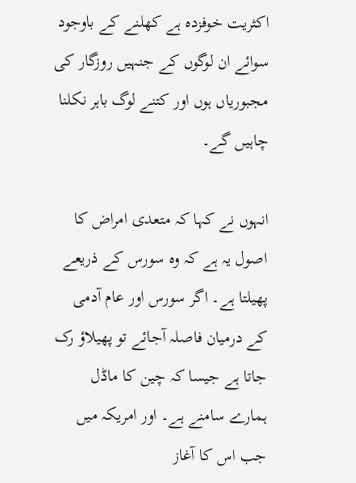اکثریت خوفزدہ ہے کھلنے کے باوجود سوائے ان لوگوں کے جنہیں روزگار کی مجبوریاں ہوں اور کتنے لوگ باہر نکلنا چاہیں گے۔

انہوں نے کہا کہ متعدی امراض کا اصول یہ ہے کہ وہ سورس کے ذریعے پھیلتا ہے۔ اگر سورس اور عام آدمی کے درمیان فاصلہ آجائے تو پھیلاؤ رک جاتا ہے جیسا کہ چین کا ماڈل ہمارے سامنے ہے۔ اور امریکہ میں جب اس کا آغاز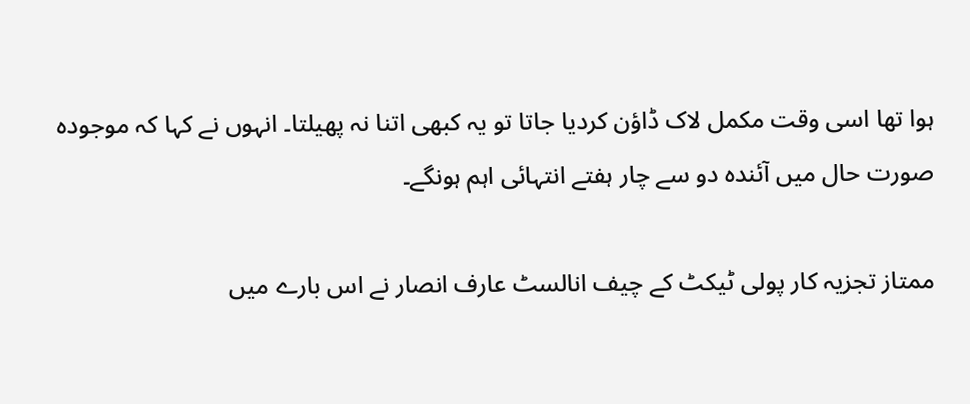ہوا تھا اسی وقت مکمل لاک ڈاؤن کردیا جاتا تو یہ کبھی اتنا نہ پھیلتا۔ انہوں نے کہا کہ موجودہ صورت حال میں آئندہ دو سے چار ہفتے انتہائی اہم ہونگے۔

ممتاز تجزیہ کار پولی ٹیکٹ کے چیف انالسٹ عارف انصار نے اس بارے میں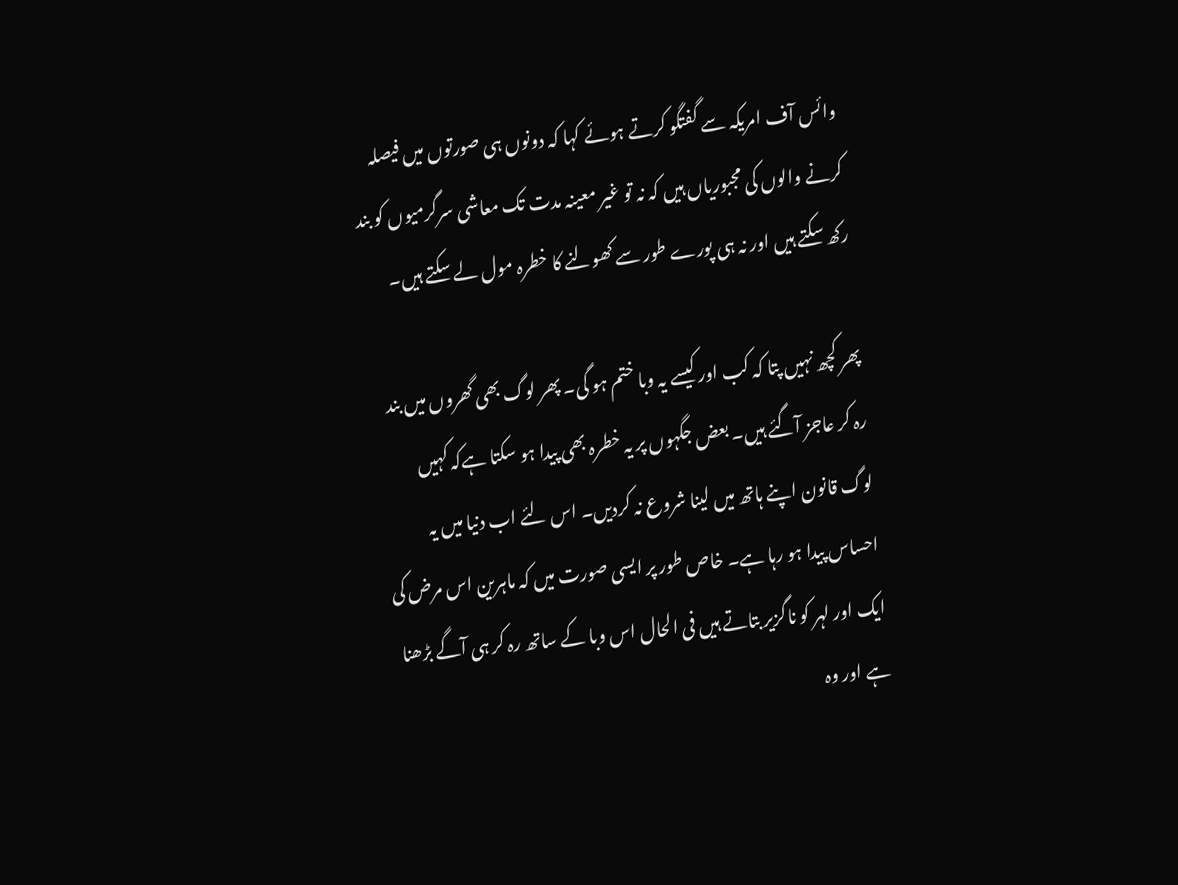وائس آف امریکہ سے گفتگو کرتے ہوئے کہا کہ دونوں ہی صورتوں میں فیصلہ کرنے والوں کی مجبوریاں ہیں کہ نہ تو غیر معینہ مدت تک معاشی سرگرمیوں کو بند رکھ سکتے ہیں اور نہ ہی پورے طور سے کھولنے کا خطرہ مول لے سکتے ہیں۔

پھر کچھ نہیں پتا کہ کب اور کیسے یہ وبا ختم ہو گی۔ پھر لوگ بھی گھروں میں بند رہ کر عاجز آگئے ہیں۔ بعض جگہوں پر یہ خطرہ بھی پیدا ہو سکتا ہےکہ کہیں لوگ قانون اپنے ہاتھ میں لینا شروع نہ کردیں۔ اس لئے اب دنیا میں یہ احساس پیدا ہو رہا ہے۔ خاص طور پر ایسی صورت میں کہ ماہرین اس مرض کی ایک اور لہر کو ناگزیر بتاتے ہیں فی الحال اس وبا کے ساتھ رہ کر ہی آگے بڑھنا ہے اور وہ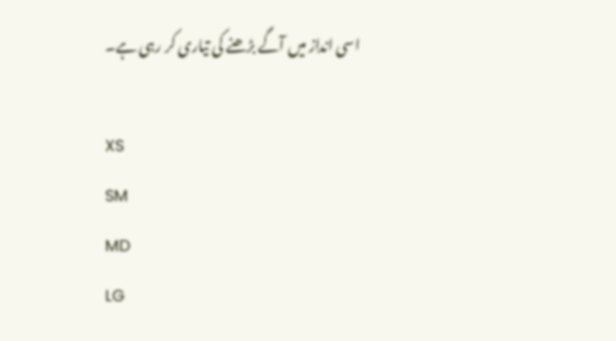اسی انداز میں آگے بڑھنے کی تیاری کر رہی ہے۔

XS
SM
MD
LG